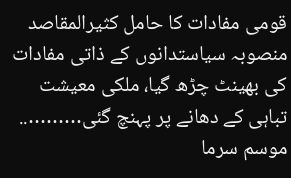قومی مفادات کا حامل کثیرالمقاصد منصوبہ سیاستدانوں کے ذاتی مفادات کی بھینٹ چڑھ گیا، ملکی معیشت تباہی کے دھانے پر پہنچ گئی……….. موسم سرما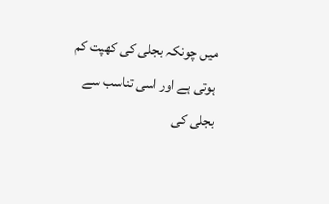میں چونکہ بجلی کی کھپت کم ہوتی ہے اور اسی تناسب سے بجلی کی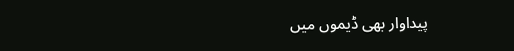پیداوار بھی ڈیموں میں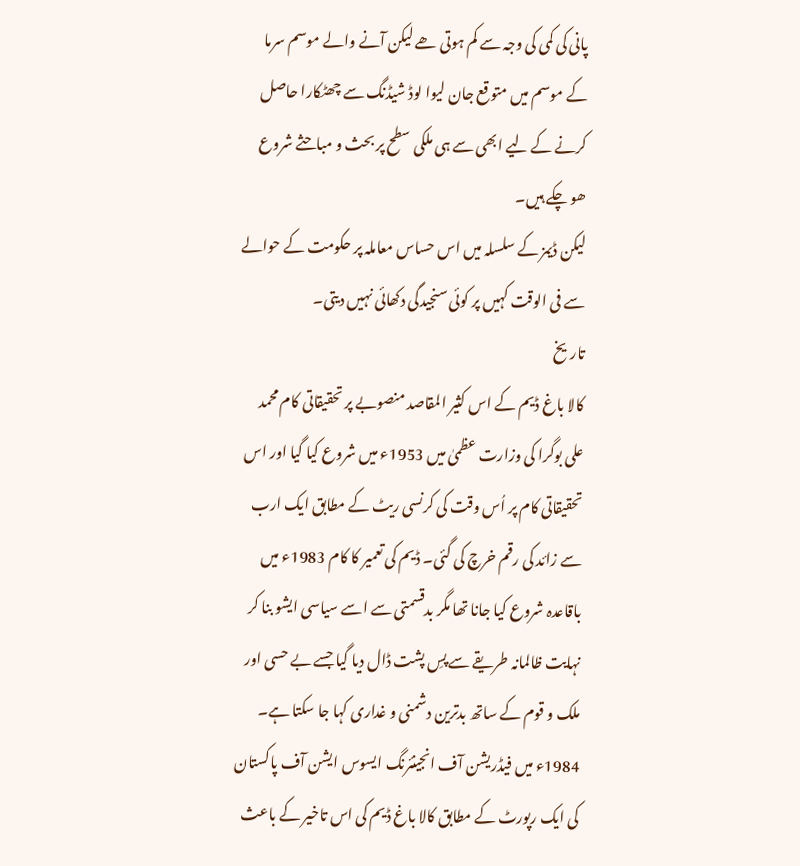پانی کی کمی کی وجہ سے کم ہوتی ھے لیکن آنے والے موسم سرما کے موسم میں متوقع جان لیوا لوڈ شیڈنگ سے چھٹکارا حاصل کرنے کے لیے ابھی سے ہی ملکی سطح پر بحث و مباحثے شروع ھو چکے ہیں۔
لیکن ڈیمز کے سلسلہ میں اس حساس معاملہ پر حکومت کے حوالے سے فی الوقت کہیں پر کوئی سنجیدگی دکھائی نہیں دیتی۔
تاریخ
کالا باغ ڈیم کے اس کثیر المقاصد منصوبے پر تحقیقاتی کام محمد علی بوگرا کی وزارت عظمیٰ میں 1953ء میں شروع کیا گیا اور اس تحقیقاتی کام پر اُس وقت کی کرنسی ریٹ کے مطابق ایک ارب سے زائد کی رقم خرچ کی گئی۔ ڈیم کی تعمیر کا کام 1983ء میں باقاعدہ شروع کیا جانا تھا مگر بدقسمتی سے اسے سیاسی ایشو بنا کر نہایت ظالمانہ طریقے سے پسِ پشت ڈال دیا گیا جسے بے حسی اور ملک و قوم کے ساتھ بدترین دشمنی و غداری کہا جا سکتا ہے۔
1984ء میں فیڈریشن آف انجینئرنگ ایسوس ایشن آف پاکستان کی ایک رپورٹ کے مطابق کالا باغ ڈیم کی اس تاخیر کے باعث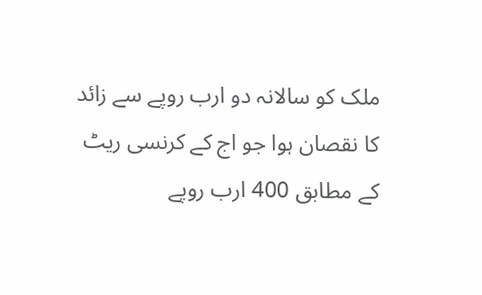ملک کو سالانہ دو ارب روپے سے زائد کا نقصان ہوا جو اج کے کرنسی ریٹ کے مطابق 400 ارب روپے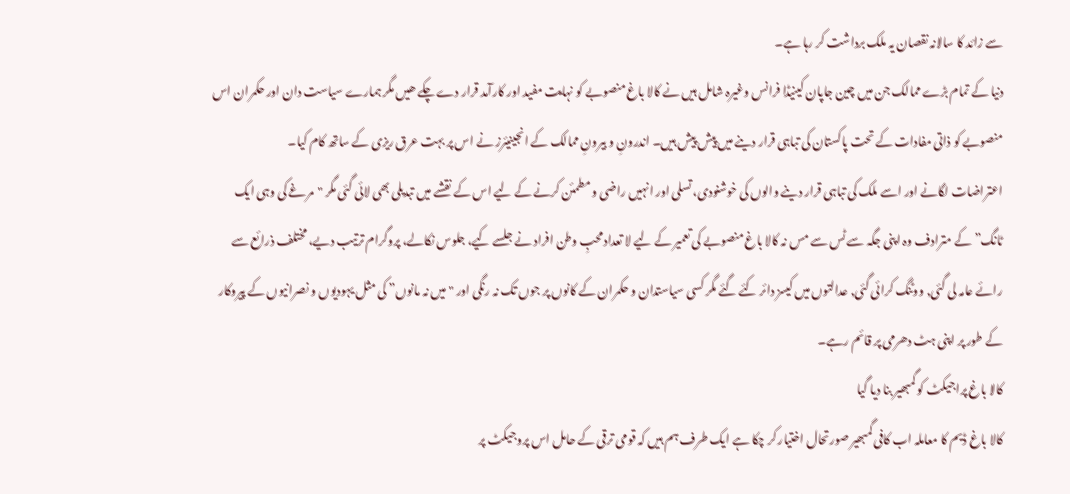سے زائد کا سالانہ نقصان یہ ملک برداشت کر رہا ہے۔
دنیا کے تمام بڑے ممالک جن میں چین جاپان کینیڈا فرانس وغیرہ شامل ہیں نے کالا باغ منصوبے کو نہایت مفید اور کارآمد قرار دے چکے ھیں مگر ہمارے سیاست دان اور حکمران اس منصوبے کو ذاتی مفادات کے تحت پاکستان کی تباہی قرار دینے میں پیش پیش ہیں۔ اندرونِ و بیرونِ ممالک کے انجینیئرز نے اس پر بہت عرق ریزی کے ساتھ کام کیا۔
اعتراضات لگانے اور اسے ملک کی تباہی قرار دینے والوں کی خوشنودی، تسلی اور انہیں راضی و مطمئن کرنے کے لیے اس کے نقشے میں تبدیلی بھی لائی گئی مگر "مرغے کی وہی ایک ٹانگ” کے مترادف وہ اپنی جگہ سے ٹس سے مس نہ کالا باغ منصوبے کی تعمیر کے لیے لا تعداد محبِ وطن افراد نے جلسے کیے، جلوس نکالے، پروگرام ترتیب دیے، مختلف ذرائع سے رائے عامہ لی گئی, ووٹنگ کرائی گئی, عدالتوں میں کیسز دائر کئے گئے مگر کسی سیاستدان و حکمران کے کانوں پر جوں تک نہ رنگی اور "میں نہ مانوں” کی مثل یہودیوں و نصرانیوں کے پیروکار کے طور پر اپنی ہٹ دھرمی پر قائم رہے۔
کالا باغ پراجیکٹ کو گمبھیر بنا دیا گیا
کالا باغ ڈیم کا معاملہ اب کافی گمبھیر صورتحال اختیار کر چکا ہے ایک طرف ہم ہیں کہ قومی ترقی کے حامل اس پروجیکٹ پر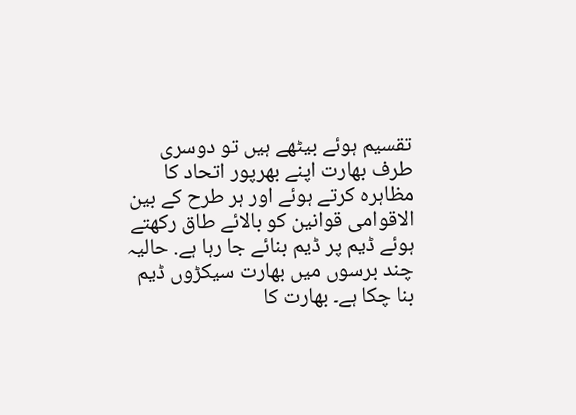تقسیم ہوئے بیٹھے ہیں تو دوسری طرف بھارت اپنے بھرپور اتحاد کا مظاہرہ کرتے ہوئے اور ہر طرح کے بین الاقوامی قوانین کو بالائے طاق رکھتے ہوئے ڈیم پر ڈیم بنائے جا رہا ہے. حالیہ چند برسوں میں بھارت سیکڑوں ڈیم بنا چکا ہے۔ بھارت کا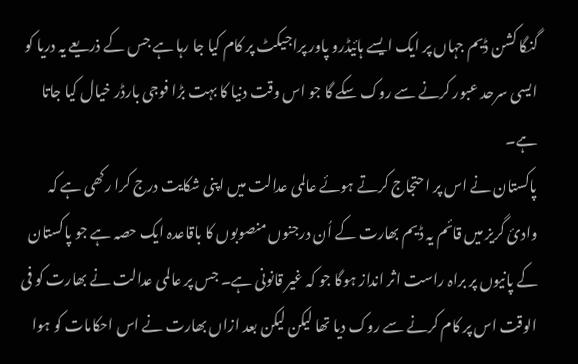گنگا کشن ڈیم جہاں پر ایک ایسے ہائیڈرو پاور پراجیکٹ پر کام کیا جا رہا ہے جس کے ذریعے یہ دریا کو ایسی سرحد عبور کرنے سے روک سکے گا جو اس وقت دنیا کا بہت بڑا فوجی بارڈر خیال کیا جاتا ہے۔
پاکستان نے اس پر احتجاج کرتے ہوئے عالمی عدالت میں اپنی شکایت درج کرا رکھی ہے کہ وادیٔ گریز میں قائم یہ ڈیم بھارت کے اُن درجنوں منصوبوں کا باقاعدہ ایک حصہ ہے جو پاکستان کے پانیوں پر براہ راست اثر انداز ہوگا جو کہ غیر قانونی ہے۔ جس پر عالمی عدالت نے بھارت کو فی الوقت اس پر کام کرنے سے روک دیا تھا لیکن لیکن بعد ازاں بھارت نے اس احکامات کو ہوا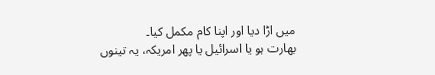میں اڑا دیا اور اپنا کام مکمل کیا۔
بھارت ہو یا اسرائیل یا پھر امریکہ، یہ تینوں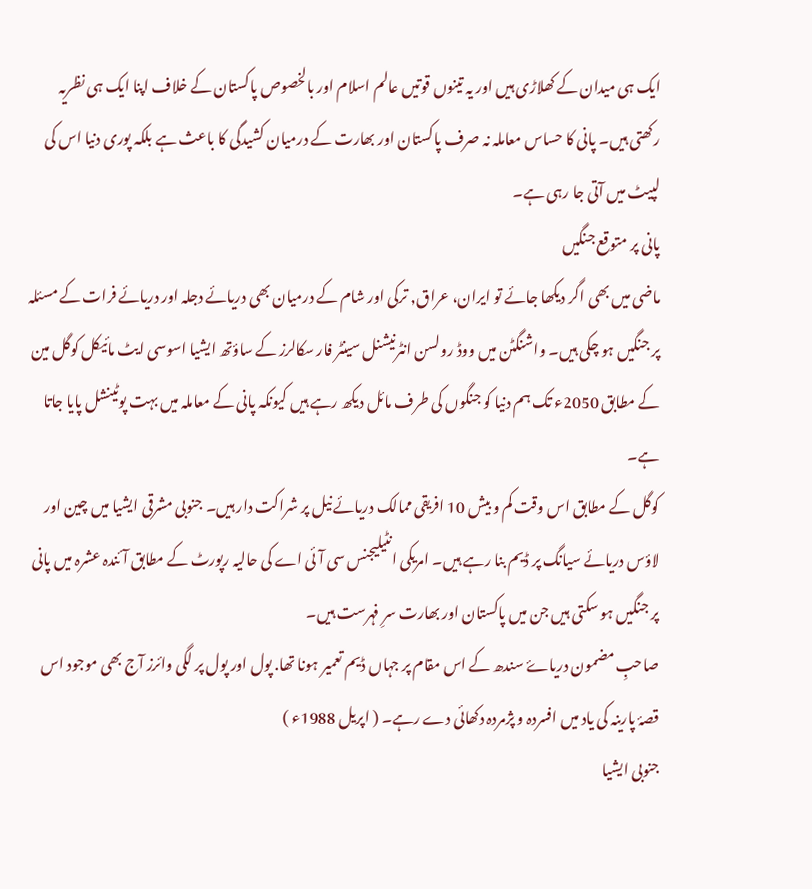ایک ہی میدان کے کھلاڑی ہیں اور یہ تینوں قوتیں عالم اسلام اور بالخصوص پاکستان کے خلاف اپنا ایک ہی نظریہ رکھتی ہیں۔ پانی کا حساس معاملہ نہ صرف پاکستان اور بھارت کے درمیان کشیدگی کا باعث ہے بلکہ پوری دنیا اس کی لپیٹ میں آتی جا رہی ہے۔
پانی پر متوقع جنگیں
ماضی میں بھی اگر دیکھا جائے تو ایران، عراق, ترکی اور شام کے درمیان بھی دریائے دجلہ اور دریائے فرات کے مسئلہ پر جنگیں ہو چکی ہیں۔ واشنگٹن میں ووڈ رولسن انٹرنیشنل سینٹر فار سکالرز کے ساؤتھ ایشیا اسوسی ایٹ مائیکل کوگل مین کے مطابق 2050ء تک ہم دنیا کو جنگوں کی طرف مائل دیکھ رہے ہیں کیونکہ پانی کے معاملہ میں بہت پوٹینشل پایا جاتا ہے۔
کوگل کے مطابق اس وقت کم و بیش 10 افریقی ممالک دریائے نیل پر شراکت دار ہیں۔ جنوبی مشرقی ایشیا میں چین اور لاؤس دریائے سیانگ پر ڈیم بنا رہے ہیں۔ امریکی انٹیلیجنس سی آئی اے کی حالیہ رپورٹ کے مطابق آئندہ عشرہ میں پانی پر جنگیں ہو سکتی ہیں جن میں پاکستان اور بھارت سرِ فہرست ہیں۔
صاحبِ مضمون دریاۓ سندھ کے اس مقام پر جہاں ڈیم تعمیر ہونا تھا. پول اور پول پر لگی وائرز آج بھی موجود اس قصۂ پارینہ کی یاد میں افسردہ و پژمردہ دکھائی دے رہے۔ ( اپریل 1988ء )
جنوبی ایشیا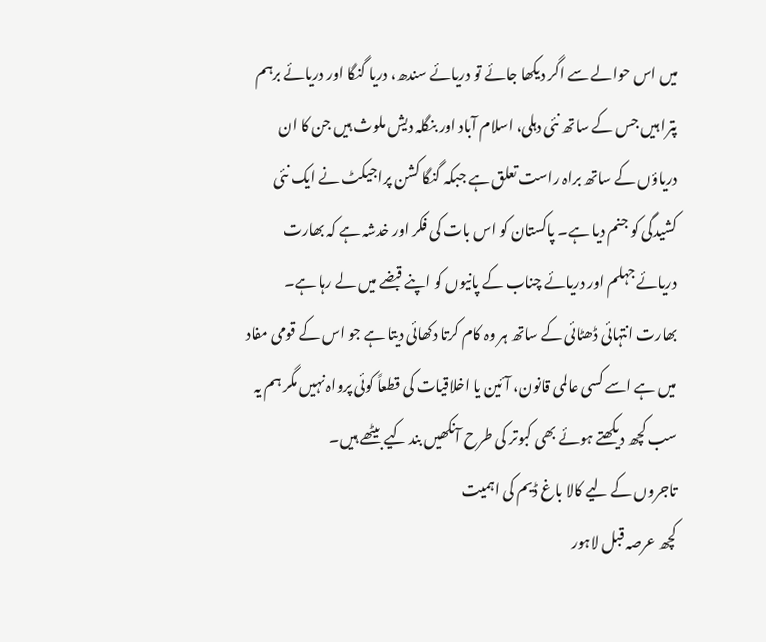میں اس حوالے سے اگر دیکھا جائے تو دریائے سندھ، دریا گنگا اور دریائے برہم پترا ہیں جس کے ساتھ نئی دہلی، اسلام آباد اور بنگلہ دیش ملوث ہیں جن کا ان دریاؤں کے ساتھ براہ راست تعلق ہے جبکہ گنگا کشن پراجیکٹ نے ایک نئی کشیدگی کو جنم دیا ہے۔ پاکستان کو اس بات کی فکر اور خدشہ ہے کہ بھارت دریائے جہلم اور دریائے چناب کے پانیوں کو اپنے قبضے میں لے رہا ہے۔ بھارت انتہائی ڈھٹائی کے ساتھ ہر وہ کام کرتا دکھائی دیتا ہے جو اس کے قومی مفاد میں ہے اسے کسی عالمی قانون، آئین یا اخلاقیات کی قطعاً کوئی پرواہ نہیں مگر ہم یہ سب کچھ دیکھتے ہوئے بھی کبوتر کی طرح آنکھیں بند کیے بیٹھے ہیں۔
تاجروں کے لیے کالا باغ ڈیم کی اہمیت
کچھ عرصہ قبل لاہور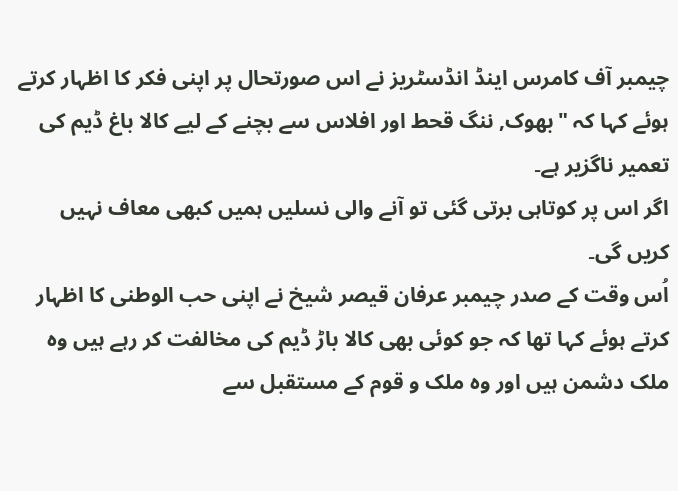چیمبر آف کامرس اینڈ انڈسٹریز نے اس صورتحال پر اپنی فکر کا اظہار کرتے ہوئے کہا کہ "بھوک, ننگ قحط اور افلاس سے بچنے کے لیے کالا باغ ڈیم کی تعمیر ناگزیر ہے۔
اگر اس پر کوتاہی برتی گئی تو آنے والی نسلیں ہمیں کبھی معاف نہیں کریں گی۔
اُس وقت کے صدر چیمبر عرفان قیصر شیخ نے اپنی حب الوطنی کا اظہار کرتے ہوئے کہا تھا کہ جو کوئی بھی کالا باڑ ڈیم کی مخالفت کر رہے ہیں وہ ملک دشمن ہیں اور وہ ملک و قوم کے مستقبل سے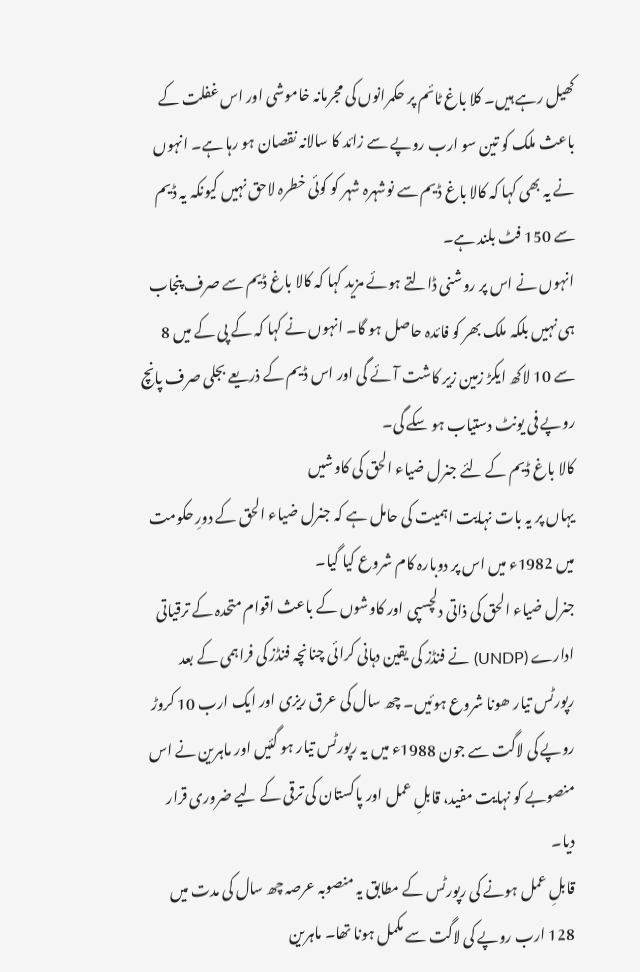کھیل رہے ہیں۔ کلا باغ ٹائم پر حکمرانوں کی مجرمانہ خاموشی اور اس غفلت کے باعث ملک کو تین سو ارب روپے سے زائد کا سالانہ نقصان ہو رہا ہے۔ انہوں نے یہ بھی کہا کہ کالا باغ ڈیم سے نوشہرہ شہر کو کوئی خطرہ لاحق نہیں کیونکہ یہ ڈیم سے 150 فٹ بلند ہے۔
انہوں نے اس پر روشنی ڈالتے ہوئے مزید کہا کہ کالا باغ ڈیم سے صرف پنجاب ہی نہیں بلکہ ملک بھر کو فائدہ حاصل ہو گا۔ انہوں نے کہا کہ کے پی کے میں 8 سے 10 لاکھ ایکڑ زمین زیر کاشت آئے گی اور اس ڈیم کے ذریعے بجلی صرف پانچ روپے فی یونٹ دستیاب ہو سکے گی۔
کالا باغ ڈیم کے لئے جنرل ضیاء الحق کی کاوشیں
یہاں پر یہ بات نہایت اہمیت کی حامل ہے کہ جنرل ضیاء الحق کے دورِ حکومت میں 1982ء میں اس پر دوبارہ کام شروع کیا گیا۔
جنرل ضیاء الحق کی ذاتی دلچسپی اور کاوشوں کے باعث اقوام متحدہ کے ترقیاتی ادارے (UNDP) نے فنڈز کی یقین دہانی کرائی چنانچہ فنڈز کی فراہمی کے بعد رپورٹس تیار ھونا شروع ہوئیں۔ چھ سال کی عرق ریزی اور ایک ارب 10 کروڑ روپے کی لاگت سے جون 1988ء میں یہ رپورٹس تیار ہو گئیں اور ماہرین نے اس منصوبے کو نہایت مفید، قابلِ عمل اور پاکستان کی ترقی کے لیے ضروری قرار دیا۔
قابلِ عمل ہونے کی رپورٹس کے مطابق یہ منصوبہ عرصہ چھ سال کی مدت میں 128 ارب روپے کی لاگت سے مکمل ہونا تھا۔ ماہرین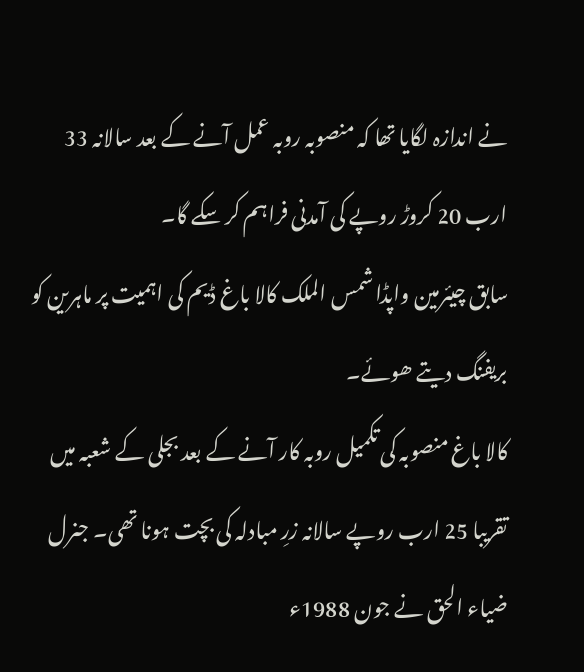نے اندازہ لگایا تھا کہ منصوبہ روبہ عمل آنے کے بعد سالانہ 33 ارب 20 کروڑ روپے کی آمدنی فراہم کر سکے گا۔
سابق چیئرمین واپڈا شمس الملک کالا باغ ڈیم کی اہمیت پر ماہرین کو بریفنگ دیتے ھوئے۔
کالا باغ منصوبہ کی تکمیل روبہ کار آنے کے بعد بجلی کے شعبہ میں تقریبا 25 ارب روپے سالانہ زرِ مبادلہ کی بچت ہونا تھی۔ جنرل ضیاء الحق نے جون 1988ء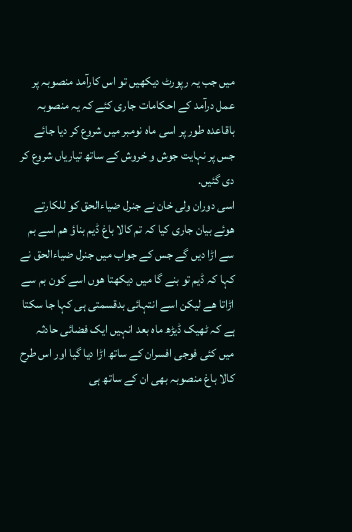میں جب یہ رپورٹ دیکھیں تو اس کارآمد منصوبہ پر عمل درآمد کے احکامات جاری کئے کہ یہ منصوبہ باقاعدہ طور پر اسی ماہ نومبر میں شروع کر دیا جائے جس پر نہایت جوش و خروش کے ساتھ تیاریاں شروع کر دی گئیں.
اسی دوران ولی خان نے جنرل ضیاءالحق کو للکارتے ھوئے بیان جاری کیا کہ تم کالا باغ ڈیم بناؤ ھم اسے بم سے اڑا دیں گے جس کے جواب میں جنرل ضیاءالحق نے کہا کہ ڈیم تو بنے گا میں دیکھتا ھوں اسے کون بم سے اڑاتا ھے لیکن اسے انتہائی بدقسمتی ہی کہا جا سکتا ہے کہ ٹھیک ڈیڑھ ماہ بعد انہیں ایک فضائی حادثہ میں کئی فوجی افسران کے ساتھ اڑا دیا گیا اور اس طرح کالا باغ منصوبہ بھی ان کے ساتھ ہی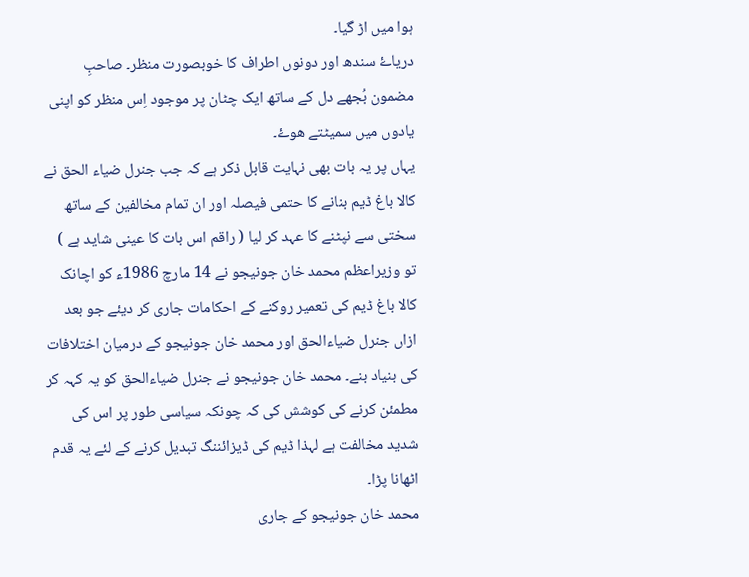ہوا میں اڑ گیا۔
دریاۓ سندھ اور دونوں اطراف کا خوبصورت منظر۔ صاحبِ مضمون بُجھے دل کے ساتھ ایک چٹان پر موجود اِس منظر کو اپنی یادوں میں سمیٹتے ھوۓ۔
یہاں پر یہ بات بھی نہایت قابل ذکر ہے کہ جب جنرل ضیاء الحق نے کالا باغ ڈیم بنانے کا حتمی فیصلہ اور ان تمام مخالفین کے ساتھ سختی سے نپٹنے کا عہد کر لیا ( راقم اس بات کا عینی شاید ہے ) تو وزیراعظم محمد خان جونیجو نے 14 مارچ 1986ء کو اچانک کالا باغ ڈیم کی تعمیر روکنے کے احکامات جاری کر دیئے جو بعد ازاں جنرل ضیاءالحق اور محمد خان جونیجو کے درمیان اختلافات کی بنیاد بنے۔ محمد خان جونیجو نے جنرل ضیاءالحق کو یہ کہہ کر مطمئن کرنے کی کوشش کی کہ چونکہ سیاسی طور پر اس کی شدید مخالفت ہے لہذا ڈیم کی ڈیزائننگ تبدیل کرنے کے لئے یہ قدم اٹھانا پڑا۔
محمد خان جونیجو کے جاری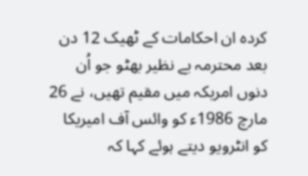کردہ ان احکامات کے ٹھیک 12 دن بعد محترمہ بے نظیر بھٹو جو اُن دنوں امریکہ میں مقیم تھیں، نے 26 مارچ 1986ء کو وائس آف امیریکا کو انٹرویو دیتے ہوئے کہا کہ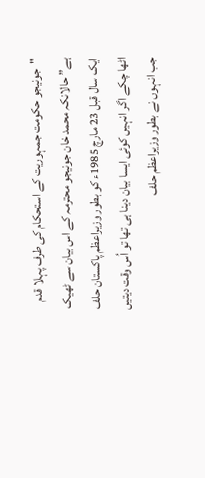"جونیجو حکومت جمہوریت کے استحکام کی طرف پہلا قدم ہے” حالانکہ محمد خان جونیجو محترمہ کے اس بیان سے ٹھیک ایک سال قبل 23 مارچ 1985ء کو بطور وزیراعظم پاکستان حلف اٹھا چکے اگر انہیں کوئی ایسا بیان دینا ہی تھا تو اُس وقت دیتیں جب انہوں نے بطور وزیراعظم حلف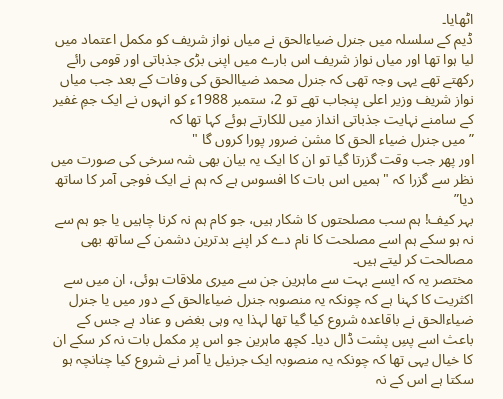اٹھایا۔
ڈیم کے سلسلہ میں جنرل ضیاءالحق نے میاں نواز شریف کو مکمل اعتماد میں لیا ہوا تھا اور میاں نواز شریف اس بارے میں اپنی بڑی جذباتی اور قومی رائے رکھتے تھے یہی وجہ تھی کہ جنرل محمد ضیاالحق کی وفات کے بعد جب میاں نواز شریف وزیر اعلی پنجاب تھے تو 2، ستمبر 1988ء کو انہوں نے ایک جمِ غفیر کے سامنے نہایت جذباتی انداز میں للکارتے ہوئے کہا تھا کہ
” میں جنرل ضیاء الحق کا مشن ضرور پورا کروں گا "
اور پھر جب وقت گزرتا گیا تو ان کا ایک یہ بیان بھی شہ سرخی کی صورت میں نظر سے گزرا کہ "ہمیں اس بات کا افسوس ہے کہ ہم نے ایک فوجی آمر کا ساتھ دیا”
بہر کیف! ہم سب مصلحتوں کا شکار ہیں، جو کام ہم نہ کرنا چاہیں یا جو ہم سے نہ ہو سکے ہم اسے مصلحت کا نام دے کر اپنے بدترین دشمن کے ساتھ بھی مصالحت کر لیتے ہیں۔
مختصر یہ کہ ایسے بہت سے ماہرین جن سے میری ملاقات ہوئی، ان میں سے اکثریت کا کہنا ہے کہ چونکہ یہ منصوبہ جنرل ضیاءالحق کے دور میں یا جنرل ضیاءالحق نے باقاعدہ شروع کیا گیا تھا لہذا یہ وہی بغض و عناد ہے جس کے باعث اسے پسِ پشت ڈال دیا۔ کچھ ماہرین جو اس پر مکمل بات نہ کر سکے ان کا خیال یہی تھا کہ چونکہ یہ منصوبہ ایک جرنیل یا آمر نے شروع کیا چنانچہ ہو سکتا ہے اس کے نہ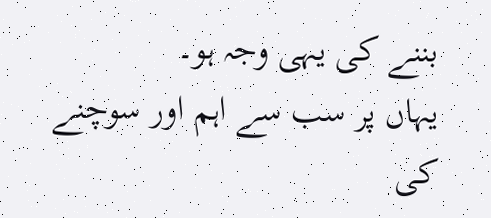بننے کی یہی وجہ ہو۔
یہاں پر سب سے اہم اور سوچنے کی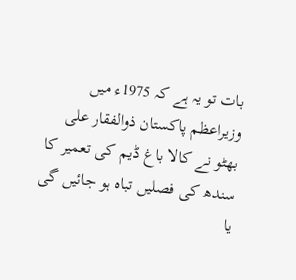بات تو یہ ہے کہ 1975ء میں وزیراعظم پاکستان ذوالفقار علی بھٹو نے کالا باغ ڈیم کی تعمیر کا سندھ کی فصلیں تباہ ہو جائیں گی یا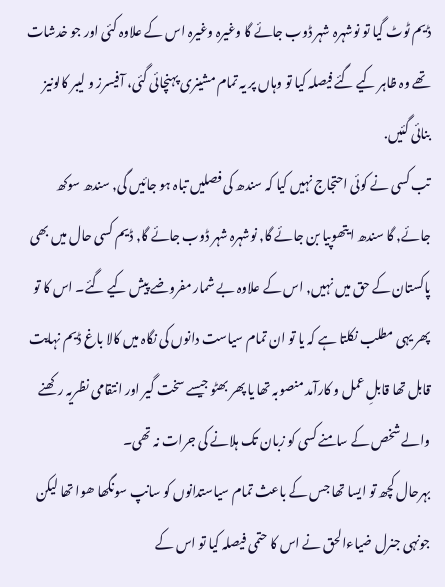ڈیم ٹوٹ گیا تو نوشہرہ شہر ڈوب جائے گا وغیرہ وغیرہ اس کے علاوہ کئی اور جو خدشات تھے وہ ظاہر کیے گئے فیصلہ کیا تو وہاں پر یہ تمام مشینری پہنچائی گئی، آفیسرز و لیبر کالونیز بنائی گئیں.
تب کسی نے کوئی احتجاج نہیں کیا کہ سندھ کی فصلیں تباہ ہو جائیں گی, سندھ سوکھ جائے, گا سندھ ایتھوپیا بن جائے گا, نوشہرہ شہر ڈوب جائے گا, ڈیم کسی حال میں بھی پاکستان کے حق میں نہیں, اس کے علاوہ بے شمار مفروضے پیش کیے گئے۔ اس کا تو پھر یہی مطلب نکلتا ہے کہ یا تو ان تمام سیاست دانوں کی نگاہ میں کالا باغ ڈیم نہایت قابل تھا قابلِ عمل و کارآمد منصوبہ تھا یا پھر بھٹو جیسے سخت گیر اور انتقامی نظریہ رکھنے والے شخص کے سامنے کسی کو زبان تک ہلانے کی جرات نہ تھی۔
بہرحال کچھ تو ایسا تھا جس کے باعث تمام سیاستدانوں کو سانپ سونگھا ھوا تھا لیکن جونہی جنرل ضیاءالحق نے اس کا حتمی فیصلہ کیا تو اس کے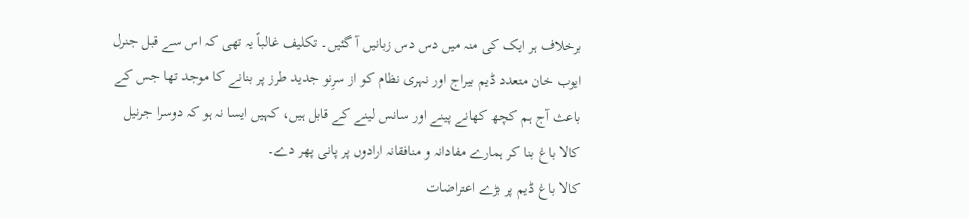برخلاف ہر ایک کی منہ میں دس دس زبانیں آ گئیں۔ تکلیف غالباً یہ تھی کہ اس سے قبل جنرل ایوب خان متعدد ڈیم بیراج اور نہری نظام کو از سرِنو جدید طرز پر بنانے کا موجد تھا جس کے باعث آج ہم کچھ کھانے پینے اور سانس لینے کے قابل ہیں، کہیں ایسا نہ ہو کہ دوسرا جرنیل کالا باغ بنا کر ہمارے مفادانہ و منافقانہ ارادوں پر پانی پھر دے۔
کالا باغ ڈیم پر بڑے اعتراضات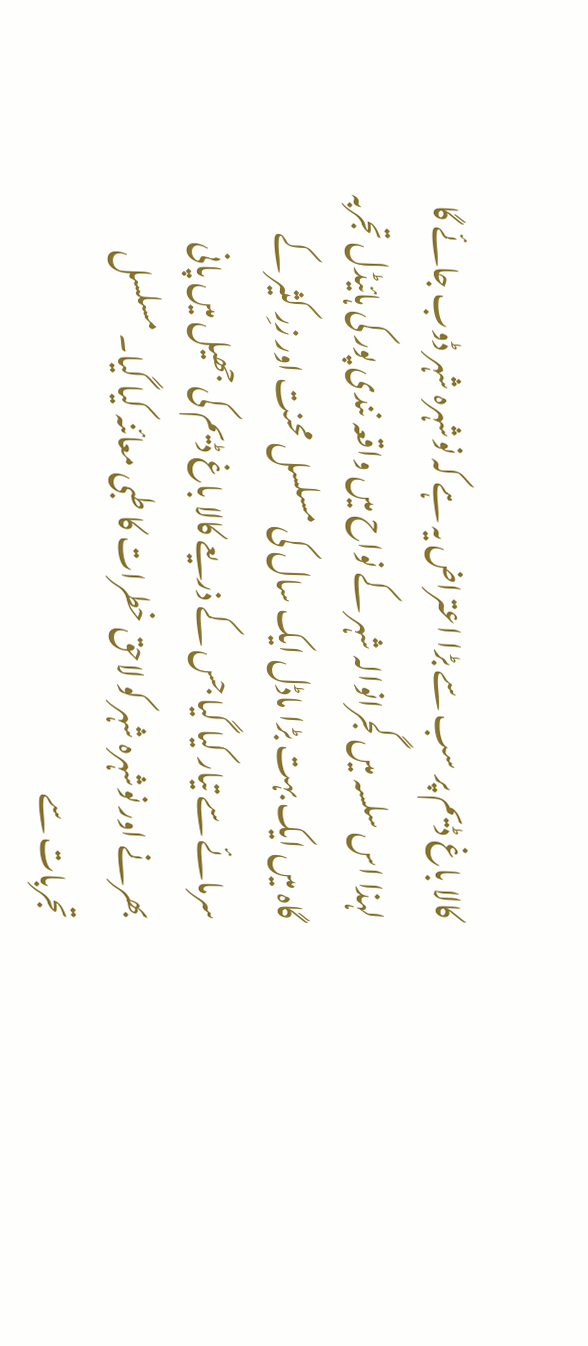کالا باغ ڈیم پر سب سے بڑا اعتراض یہ ہے کہ نوشہرہ شہر ڈوب جائے گا لہذا اس سلسہ میں گجرانوالہ شہر کے نواح میں واقعہ نندی پور کی ہائیڈل تجربہ گاہ میں ایک بہت بڑا ماڈل ایک سال کی مسلسل محنت اور زرِ کثیر کے سرمائے سے تیار کیا گیا جس کے ذریعے کالا باغ ڈیم کی جھیل میں پانی بھرنے اور نوشہرہ شہر کو لاحق خطرات کا طبی معائنہ کیا گیا۔ مسلسل تجربات سے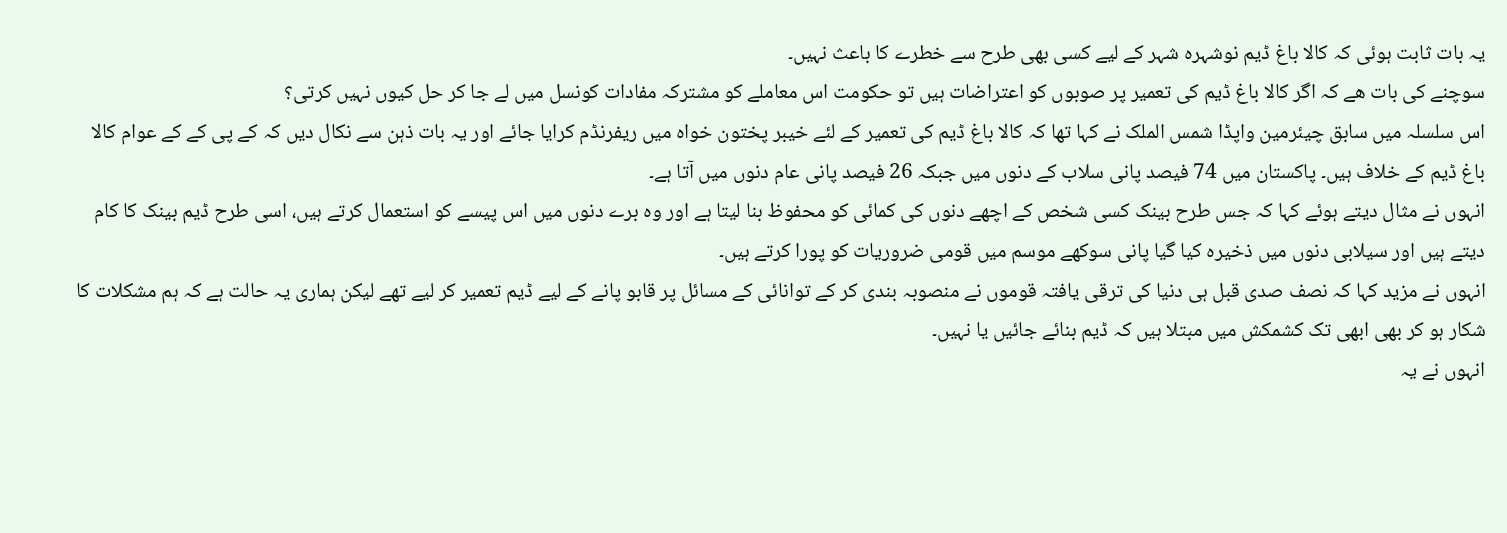یہ بات ثابت ہوئی کہ کالا باغ ڈیم نوشہرہ شہر کے لیے کسی بھی طرح سے خطرے کا باعث نہیں۔
سوچنے کی بات ھے کہ اگر کالا باغ ڈیم کی تعمیر پر صوبوں کو اعتراضات ہیں تو حکومت اس معاملے کو مشترکہ مفادات کونسل میں لے جا کر حل کیوں نہیں کرتی؟
اس سلسلہ میں سابق چیئرمین واپڈا شمس الملک نے کہا تھا کہ کالا باغ ڈیم کی تعمیر کے لئے خیبر پختون خواہ میں ریفرنڈم کرایا جائے اور یہ بات ذہن سے نکال دیں کہ کے پی کے کے عوام کالا باغ ڈیم کے خلاف ہیں۔ پاکستان میں 74 فیصد پانی سلاب کے دنوں میں جبکہ 26 فیصد پانی عام دنوں میں آتا ہے۔
انہوں نے مثال دیتے ہوئے کہا کہ جس طرح بینک کسی شخص کے اچھے دنوں کی کمائی کو محفوظ بنا لیتا ہے اور وہ برے دنوں میں اس پیسے کو استعمال کرتے ہیں، اسی طرح ڈیم بینک کا کام دیتے ہیں اور سیلابی دنوں میں ذخیرہ کیا گیا پانی سوکھے موسم میں قومی ضروریات کو پورا کرتے ہیں۔
انہوں نے مزید کہا کہ نصف صدی قبل ہی دنیا کی ترقی یافتہ قوموں نے منصوبہ بندی کر کے توانائی کے مسائل پر قابو پانے کے لیے ڈیم تعمیر کر لیے تھے لیکن ہماری یہ حالت ہے کہ ہم مشکلات کا شکار ہو کر بھی ابھی تک کشمکش میں مبتلا ہیں کہ ڈیم بنائے جائیں یا نہیں۔
انہوں نے یہ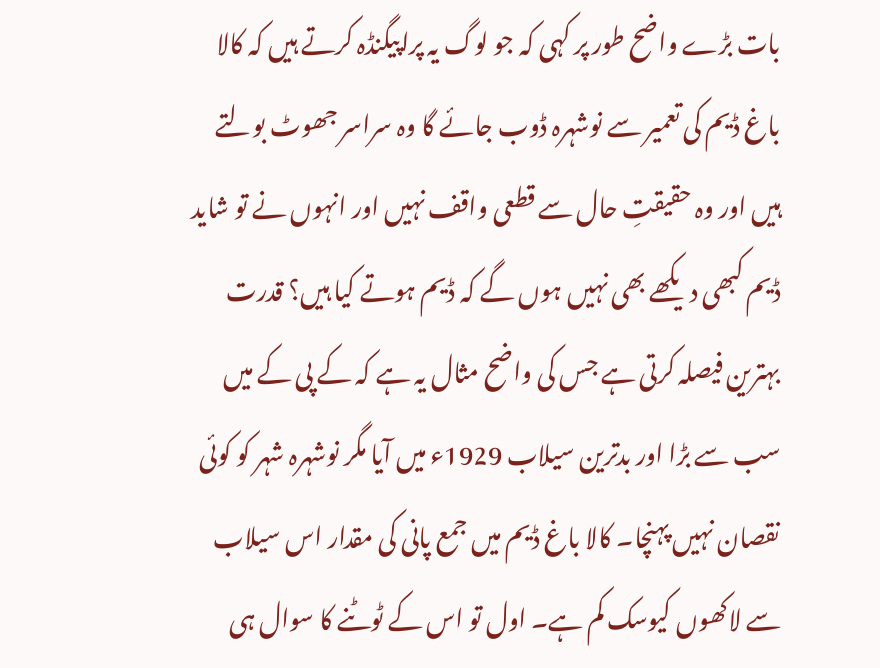بات بڑے واضح طور پر کہی کہ جو لوگ یہ پراپیگنڈہ کرتے ہیں کہ کالا باغ ڈیم کی تعمیر سے نوشہرہ ڈوب جائے گا وہ سراسر جھوٹ بولتے ہیں اور وہ حقیقتِ حال سے قطعی واقف نہیں اور انہوں نے تو شاید ڈیم کبھی دیکھے بھی نہیں ہوں گے کہ ڈیم ہوتے کیا ہیں؟ قدرت بہترین فیصلہ کرتی ہے جس کی واضح مثال یہ ہے کہ کے پی کے میں سب سے بڑا اور بدترین سیلاب 1929ء میں آیا مگر نوشہرہ شہر کو کوئی نقصان نہیں پہنچا۔ کالا باغ ڈیم میں جمع پانی کی مقدار اس سیلاب سے لاکھوں کیوسک کم ہے۔ اول تو اس کے ٹوٹنے کا سوال ہی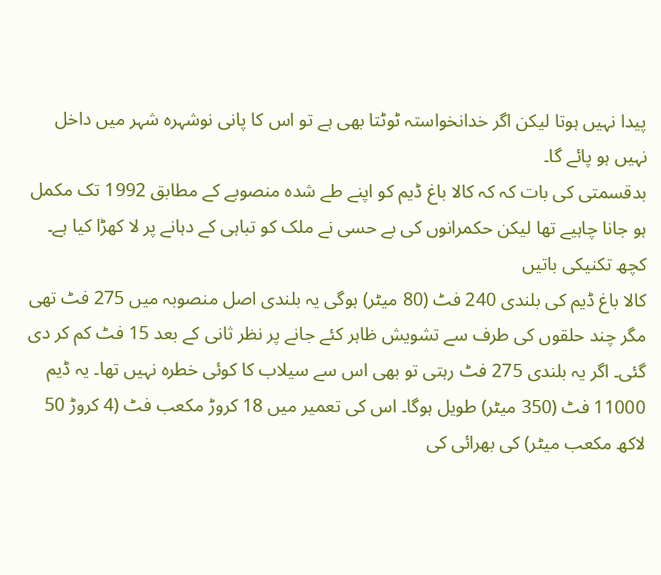پیدا نہیں ہوتا لیکن اگر خدانخواستہ ٹوٹتا بھی ہے تو اس کا پانی نوشہرہ شہر میں داخل نہیں ہو پائے گا۔
بدقسمتی کی بات کہ کہ کالا باغ ڈیم کو اپنے طے شدہ منصوبے کے مطابق 1992 تک مکمل ہو جانا چاہیے تھا لیکن حکمرانوں کی بے حسی نے ملک کو تباہی کے دہانے پر لا کھڑا کیا ہے۔
کچھ تکنیکی باتیں
کالا باغ ڈیم کی بلندی 240 فٹ (80 میٹر) ہوگی یہ بلندی اصل منصوبہ میں 275 فٹ تھی مگر چند حلقوں کی طرف سے تشویش ظاہر کئے جانے پر نظر ثانی کے بعد 15 فٹ کم کر دی گئی۔ اگر یہ بلندی 275 فٹ رہتی تو بھی اس سے سیلاب کا کوئی خطرہ نہیں تھا۔ یہ ڈیم 11000 فٹ (350 میٹر) طویل ہوگا۔ اس کی تعمیر میں 18 کروڑ مکعب فٹ (4 کروڑ 50 لاکھ مکعب میٹر) کی بھرائی کی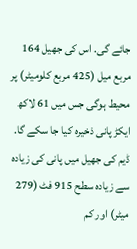جائے گی. اس کی جھیل 164 مربع میل (425 مربع کلومیٹر) پر محیط ہوگی جس میں 61 لاکھ ایکڑ پانی ذخیرہ کیا جا سکے گا.
ڈیم کی جھیل میں پانی کی زیادہ سے زیادہ سطح 915 فٹ (279 میٹر) اور کم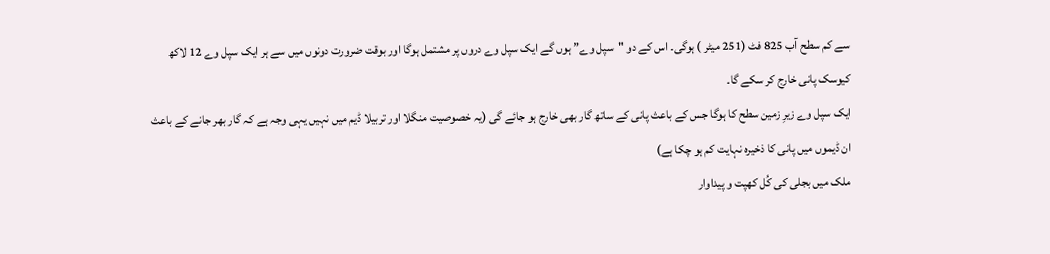سے کم سطح آب 825 فٹ (251 میٹر ) ہوگی۔ اس کے دو "سپل وے” ہوں گے ایک سپل وے دروں پر مشتمل ہوگا اور بوقت ضرورت دونوں میں سے ہر ایک سپل وے 12 لاکھ کیوسک پانی خارج کر سکے گا۔
ایک سپل وے زیرِ زمین سطح کا ہوگا جس کے باعث پانی کے ساتھ گار بھی خارج ہو جائے گی (یہ خصوصیت منگلا اور تربیلا ڈیم میں نہیں یہی وجہ ہے کہ گار بھر جانے کے باعث ان ڈیموں میں پانی کا ذخیرہ نہایت کم ہو چکا ہے)
ملک میں بجلی کی کُل کھپت و پیداوار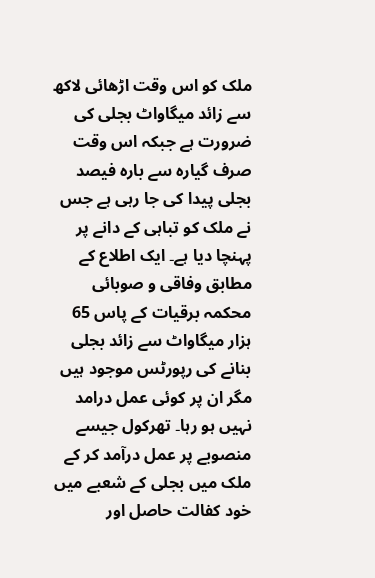ملک کو اس وقت اڑھائی لاکھ سے زائد میگاواٹ بجلی کی ضرورت ہے جبکہ اس وقت صرف گیارہ سے بارہ فیصد بجلی پیدا کی جا رہی ہے جس نے ملک کو تباہی کے دانے پر پہنچا دیا ہے۔ ایک اطلاع کے مطابق وفاقی و صوبائی محکمہ برقیات کے پاس 65 ہزار میگاواٹ سے زائد بجلی بنانے کی رپورٹس موجود ہیں مگر ان پر کوئی عمل درامد نہیں ہو رہا۔ تھرکول جیسے منصوبے پر عمل درآمد کر کے ملک میں بجلی کے شعبے میں خود کفالت حاصل اور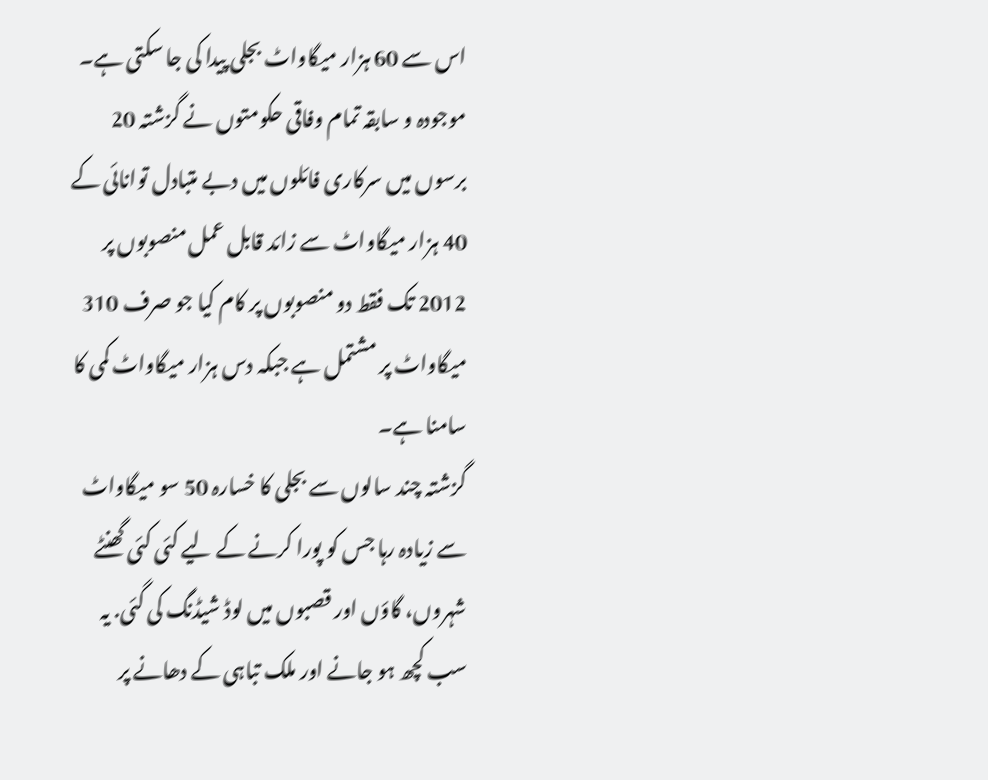اس سے 60 ہزار میگاواٹ بجلی پیدا کی جا سکتی ہے۔
موجودہ و سابقہ تمام وفاقی حکومتوں نے گزشتہ 20 برسوں میں سرکاری فائلوں میں دبے متبادل توانائی کے 40 ہزار میگاواٹ سے زائد قابل عمل منصوبوں پر 2012 تک فقط دو منصوبوں پر کام کیا جو صرف 310 میگاواٹ پر مشتمل ہے جبکہ دس ہزار میگاواٹ کمی کا سامنا ہے۔
گزشتہ چند سالوں سے بجلی کا خسارہ 50 سو میگاواٹ سے زیادہ رہا جس کو پورا کرنے کے لیے کئی کئی گھنٹے شہروں، گاؤں اور قصبوں میں لوڈ شیڈنگ کی گئی. یہ سب کچھ ہو جانے اور ملک تباہی کے دھانے پر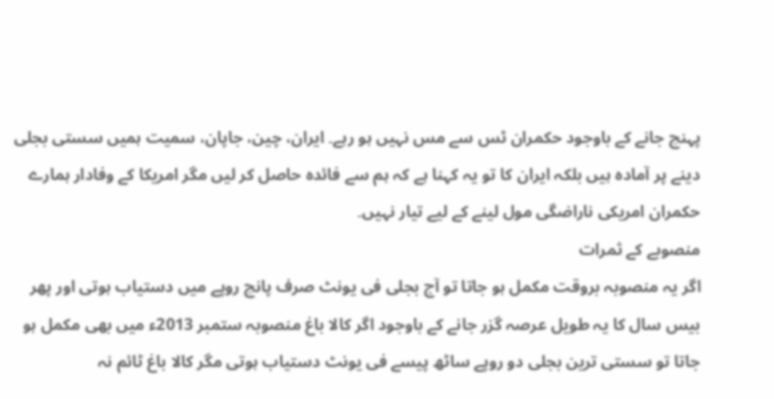پہنچ جانے کے باوجود حکمران ٹس سے مس نہیں ہو رہے۔ ایران، چین، جاپان، سمیت ہمیں سستی بجلی دینے پر آمادہ ہیں بلکہ ایران کا تو یہ کہنا ہے کہ ہم سے فائدہ حاصل کر لیں مگر امریکا کے وفادار ہمارے حکمران امریکی ناراضگی مول لینے کے لیے تیار نہیں۔
منصوبے کے ثمرات
اگر یہ منصوبہ بروقت مکمل ہو جاتا تو آج بجلی فی یونٹ صرف پانچ روپے میں دستیاب ہوتی اور پھر بیس سال کا یہ طویل عرصہ گزر جانے کے باوجود اگر کالا باغ منصوبہ ستمبر 2013ء میں بھی مکمل ہو جاتا تو سستی ترین بجلی دو روپے ساٹھ پیسے فی یونٹ دستیاب ہوتی مگر کالا باغ ٹائم نہ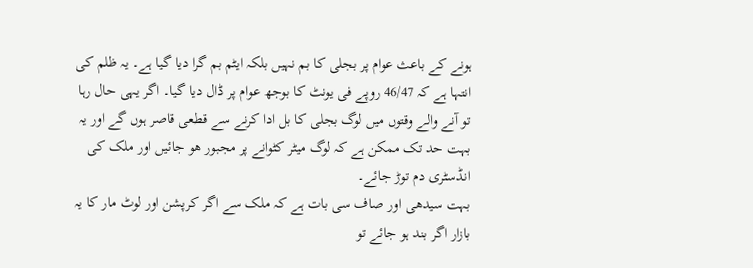ہونے کے باعث عوام پر بجلی کا بم نہیں بلکہ ایٹم بم گرا دیا گیا ہے۔ یہ ظلم کی انتہا ہے کہ 46/47 روپے فی یونٹ کا بوجھ عوام پر ڈال دیا گیا۔ اگر یہی حال رہا تو آنے والے وقتوں میں لوگ بجلی کا بل ادا کرنے سے قطعی قاصر ہوں گے اور یہ بہت حد تک ممکن ہے کہ لوگ میٹر کٹوانے پر مجبور ھو جائیں اور ملک کی انڈسٹری دم توڑ جائے۔
بہت سیدھی اور صاف سی بات ہے کہ ملک سے اگر کرپشن اور لوٹ مار کا یہ بازار اگر بند ہو جائے تو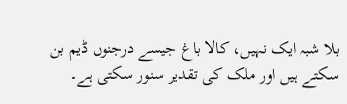بلا شبہ ایک نہیں، کالا باغ جیسے درجنوں ڈیم بن سکتے ہیں اور ملک کی تقدیر سنور سکتی ہے۔